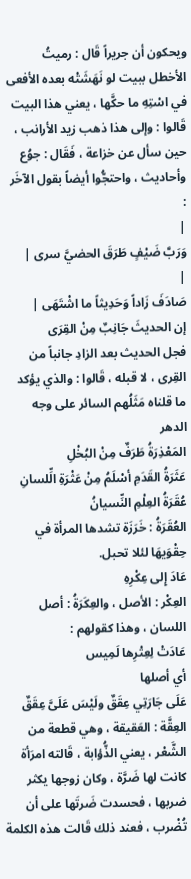ويحكون أن جريراً قَال : رميتُ الأخطل ببيت لو نَهَشَتْه بعده الأفعى في اسْتِهِ ما حكَّها ، يعني هذا البيت قَالوا : وإلى هذا ذهب زيد الأرانب ، حين سأل عن خزاعة ، فَقَال : جوُع وأحاديث ، واحتجُّوا أيضاً بقول الآخَر :
|
وَرَبَّ ضَيْفٍ طَرَقَ الحضيَّ سرى |
|
صَادَفَ زَاداً وَحَدِيثاً ما اشْتَهَى |
إن الحديثَ جَانِبٌ مِنْ القِرَى
فجل الحديث بعد الزادِ جانباً من القِرى ، لا قبله ، قَالوا : والذي يؤكد ما قلناه مَثَلُهم السائر على وجه الدهر
المَعْذِرَةُ طَرَفٌ مِنْ البُخْلِ
عَثَرَةُ القَدَمِ أسْلَمُ مِنْ عَثْرَةِ الِّلسانِ
عُقَرَةُ العِلْمِ النِّسيانُ
العُقَرَةُ : خَرَزَة تشدها المرأة في حِقْوَيهَا لئلا تحبل.
عَادَ إِلى عِكْرِهِ
العِكْر : الأصل ، والعِكَرَةُ : أصل اللسان ، وهذا كقولهم :
عَادَتْ لِعِتْرِها لَمِيس
أي أصلها
عَلَى جَارَتِي عِقَقٌ ولَيْسَ عَلَىَّ عِقَقٌ
العِقَّة : العَقيقة ، وهي قطعة من الشَّعْر ، يعني الذُّؤابة ، قَالته امرَأة كانت لها ضَرَّة ، وكان زوجها يكثر ضربها ، فحسدت ضَرتَها على أن تُضْرب ، فعند ذلك قَالت هذه الكلمة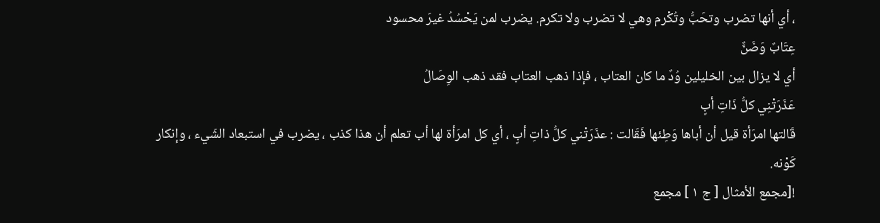، أي أنها تضرب وتحَبُّ وتُكْرم وهي لا تضرب ولا تكرم. يضرب لمن يَحْسُدُ غيرَ محسود
عِتَابٌ وَضَنٌّ
أي لا يزال بين الخليلين وُدٌ ما كان العتاب ، فإذا ذهب العتاب فقد ذهب الوِصَالُ
عَذَرَتْنِي كلُّ ذَاتِ أبٍ
قَالتها امرَأة قيل أن أباها وَطِئها فَقَالت : عذَرَتْني كلُّ ذاتِ أبٍ ، أي كل امرَأة لها أب تعلم أن هذا كذب ، يضرب في استبعاد الشَيء ، وإنكار كَوْنه.
![مجمع الأمثال [ ج ١ ] مجمع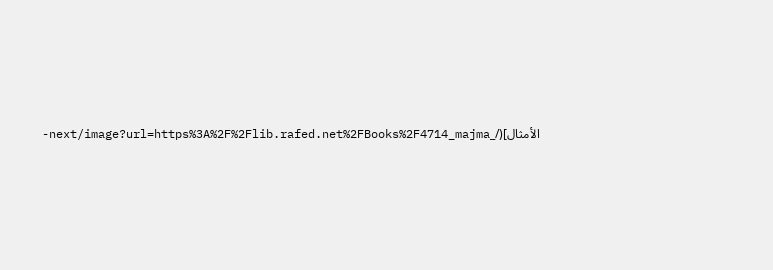الأمثال](/_next/image?url=https%3A%2F%2Flib.rafed.net%2FBooks%2F4714_majma-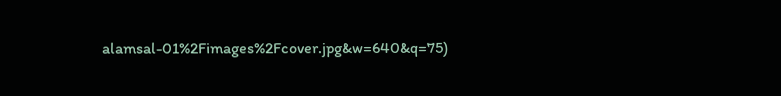alamsal-01%2Fimages%2Fcover.jpg&w=640&q=75)